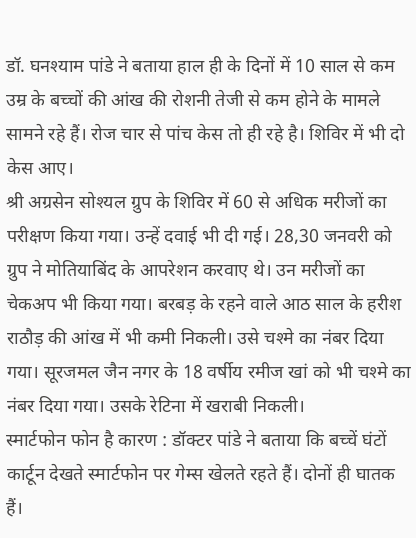डॉ. घनश्याम पांडे ने बताया हाल ही के दिनों में 10 साल से कम उम्र के बच्चों की आंख की रोशनी तेजी से कम होने के मामले सामने रहे हैं। रोज चार से पांच केस तो ही रहे है। शिविर में भी दो केस आए।
श्री अग्रसेन सोश्यल ग्रुप के शिविर में 60 से अधिक मरीजों का परीक्षण किया गया। उन्हें दवाई भी दी गई। 28,30 जनवरी को ग्रुप ने मोतियाबिंद के आपरेशन करवाए थे। उन मरीजों का चेकअप भी किया गया। बरबड़ के रहने वाले आठ साल के हरीश राठौड़ की आंख में भी कमी निकली। उसे चश्मे का नंबर दिया गया। सूरजमल जैन नगर के 18 वर्षीय रमीज खां को भी चश्मे का नंबर दिया गया। उसके रेटिना में खराबी निकली।
स्मार्टफोन फोन है कारण : डॉक्टर पांडे ने बताया कि बच्चें घंटों कार्टून देखते स्मार्टफोन पर गेम्स खेलते रहते हैं। दोनों ही घातक हैं।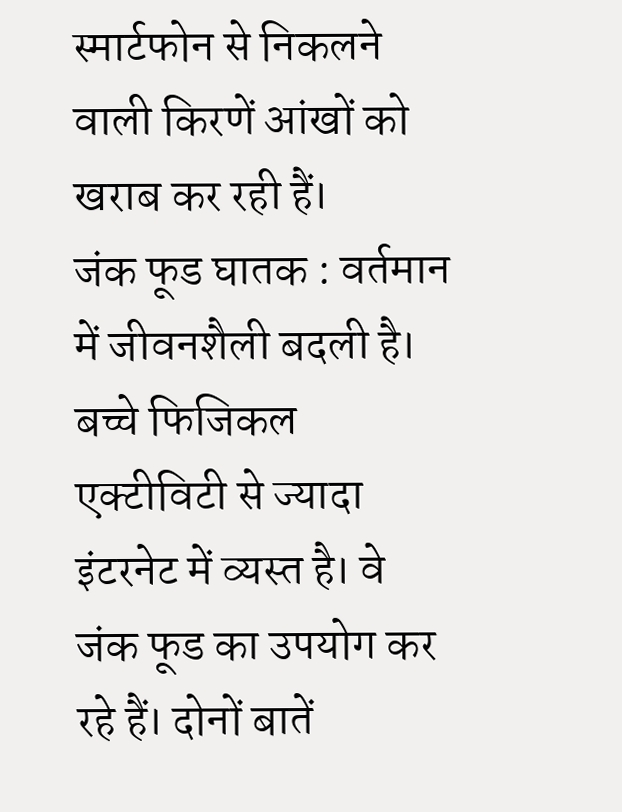स्मार्टफोन से निकलने वाली किरणें आंखों को खराब कर रही हैं।
जंक फूड घातक : वर्तमान में जीवनशैली बदली है। बच्चे फिजिकल एक्टीविटी से ज्यादा इंटरनेट में व्यस्त है। वे जंक फूड का उपयोग कर रहे हैं। दोनों बातें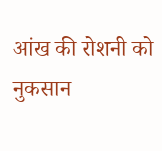आंख की रोशनी को नुकसान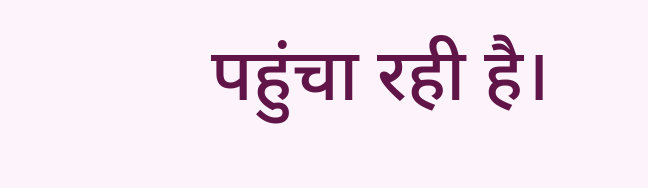पहुंचा रही है।